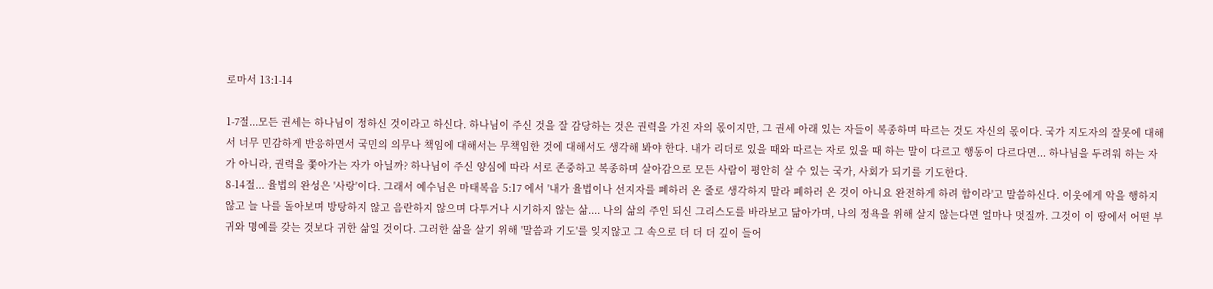로마서 13:1-14

1-7절...모든 권세는 하나님이 정하신 것이라고 하신다. 하나님이 주신 것을 잘 감당하는 것은 권력을 가진 자의 몫이지만, 그 권세 아래 있는 자들이 복종하며 따르는 것도 자신의 몫이다. 국가 지도자의 잘못에 대해서 너무 민감하게 반응하면서 국민의 의무나 책임에 대해서는 무책임한 것에 대해서도 생각해 봐야 한다. 내가 리더로 있을 때와 따르는 자로 있을 때 하는 말이 다르고 행동이 다르다면... 하나님을 두려워 하는 자가 아니라, 권력을 쫓아가는 자가 아닐까? 하나님이 주신 양심에 따라 서로 존중하고 복종하며 살아감으로 모든 사람이 평안히 살 수 있는 국가, 사회가 되기를 기도한다.
8-14절... 율법의 완성은 '사랑'이다. 그래서 예수님은 마태복음 5:17 에서 '내가 율법이나 선지자를 폐하러 온 줄로 생각하지 말라 폐하러 온 것이 아니요 완전하게 하려 함이라'고 말씀하신다. 이웃에게 악을 행하지 않고 늘 나를 돌아보며 방탕하지 않고 음란하지 않으며 다투거나 시기하지 않는 삶.... 나의 삶의 주인 되신 그리스도를 바라보고 닮아가며, 나의 정욕을 위해 살지 않는다면 얼마나 멋질까. 그것이 이 땅에서 어떤 부귀와 명예를 갖는 것보다 귀한 삶일 것이다. 그러한 삶을 살기 위해 '말씀과 기도'를 잊지않고 그 속으로 더 더 더 깊이 들어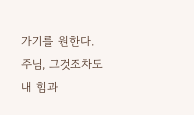가기를 원한다. 주님, 그것조차도 내 힘과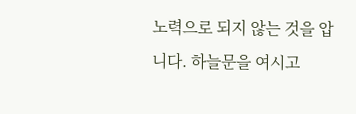노력으로 되지 않는 것을 압니다. 하늘문을 여시고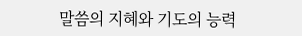말씀의 지혜와 기도의 능력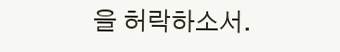을 허락하소서.